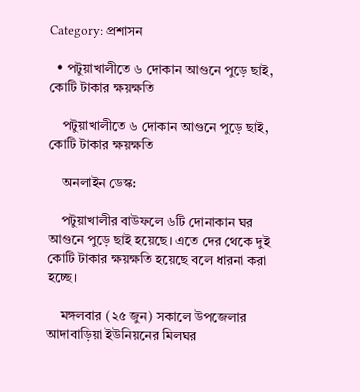Category: প্রশাসন

  • পটুয়াখালীতে ৬ দোকান আগুনে পুড়ে ছাই, কোটি টাকার ক্ষয়ক্ষতি

    পটুয়াখালীতে ৬ দোকান আগুনে পুড়ে ছাই, কোটি টাকার ক্ষয়ক্ষতি

    অনলাইন ডেস্ক:

    পটুয়াখালীর বাউফলে ৬টি দোনাকান ঘর আগুনে পুড়ে ছাই হয়েছে। এতে দের থেকে দুই কোটি টাকার ক্ষয়ক্ষতি হয়েছে বলে ধারনা করা হচ্ছে।

    মঙ্গলবার (২৫ জুন) সকালে উপজেলার আদাবাড়িয়া ইউনিয়নের মিলঘর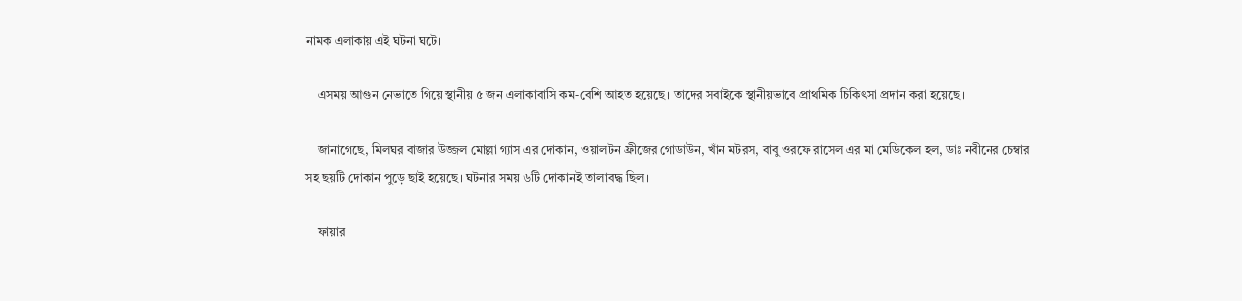নামক এলাকায় এই ঘটনা ঘটে।

    এসময় আগুন নেভাতে গিয়ে স্থানীয় ৫ জন এলাকাবাসি কম-বেশি আহত হয়েছে। তাদের সবাইকে স্থানীয়ভাবে প্রাথমিক চিকিৎসা প্রদান করা হয়েছে।

    জানাগেছে, মিলঘর বাজার উজ্জল মোল্লা গ্যাস এর দোকান, ওয়ালটন ফ্রীজের গোডাউন, খাঁন মটরস, বাবু ওরফে রাসেল এর মা মেডিকেল হল, ডাঃ নবীনের চেম্বার সহ ছয়টি দোকান পুড়ে ছাই হয়েছে। ঘটনার সময় ৬টি দোকানই তালাবদ্ধ ছিল।

    ফায়ার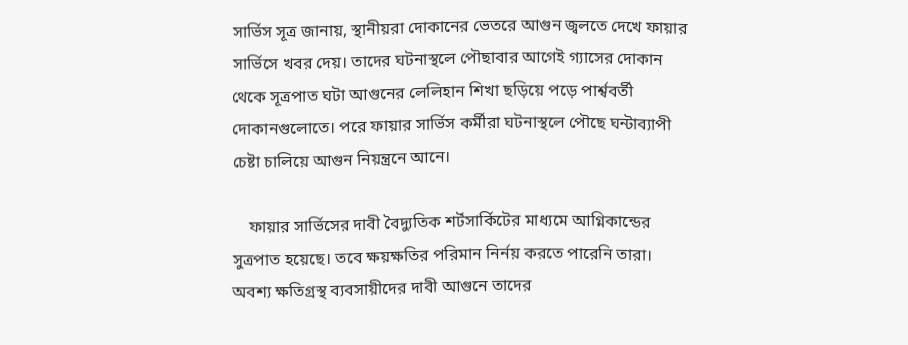সার্ভিস সূত্র জানায়, স্থানীয়রা দোকানের ভেতরে আগুন জ্বলতে দেখে ফায়ার সার্ভিসে খবর দেয়। তাদের ঘটনাস্থলে পৌছাবার আগেই গ্যাসের দোকান থেকে সূত্রপাত ঘটা আগুনের লেলিহান শিখা ছড়িয়ে পড়ে পার্শ্ববর্তী দোকানগুলোতে। পরে ফায়ার সার্ভিস কর্মীরা ঘটনাস্থলে পৌছে ঘন্টাব্যাপী চেষ্টা চালিয়ে আগুন নিয়ন্ত্রনে আনে।

    ফায়ার সার্ভিসের দাবী বৈদ্যুতিক শর্টসার্কিটের মাধ্যমে আগ্নিকান্ডের সুত্রপাত হয়েছে। তবে ক্ষয়ক্ষতির পরিমান নির্নয় করতে পারেনি তারা। অবশ্য ক্ষতিগ্রস্থ ব্যবসায়ীদের দাবী আগুনে তাদের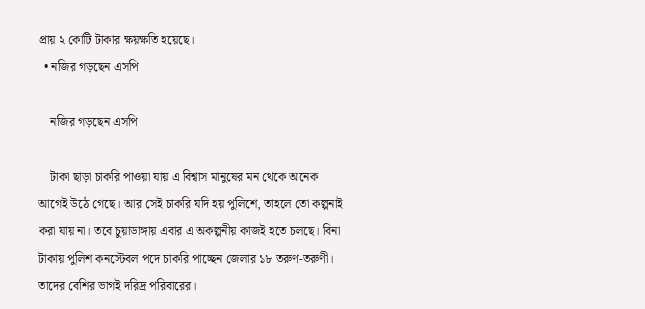প্রায় ২ কোটি টাকার ক্ষয়ক্ষতি হয়েছে।
  • নজির গড়ছেন এসপি

    নজির গড়ছেন এসপি

    টাকা ছাড়া চাকরি পাওয়া যায় এ বিশ্বাস মানুষের মন থেকে অনেক আগেই উঠে গেছে। আর সেই চাকরি যদি হয় পুলিশে, তাহলে তো কল্পনাই করা যায় না। তবে চুয়াডাঙ্গায় এবার এ অকল্পনীয় কাজই হতে চলছে। বিনা টাকায় পুলিশ কনস্টেবল পদে চাকরি পাচ্ছেন জেলার ১৮ তরুণ-তরুণী। তাদের বেশির ভাগই দরিদ্র পরিবারের।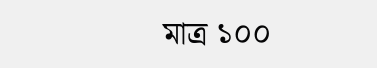মাত্র ১০০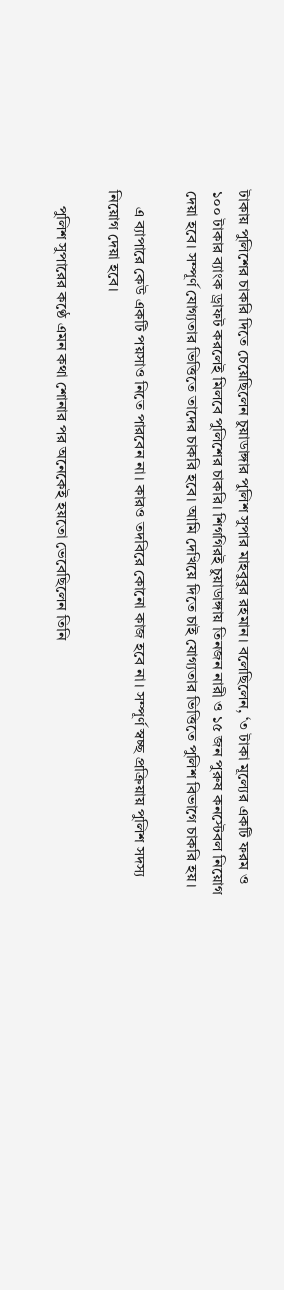টাকায় পুলিশের চাকরি দিতে চেয়েছিলেন চুয়াডাঙ্গার পুলিশ সুপার মাহবুবুর রহমান। বলেছিলেন, ‘৩ টাকা মূল্যের একটি ফরম ও ১০০ টাকার ব্যাংক ড্রাফট করলেই মিলবে পুলিশের চাকরি। শিগগিরই চুয়াডাঙ্গায় তিনজন নারী ও ১৫ জন পুরুষ কনস্টেবল নিয়োগ দেয়া হবে। সম্পূর্ণ যোগ্যতার ভিত্তিতে তাদের চাকরি হবে। আমি দেখিয়ে দিতে চাই যোগ্যতার ভিত্তিতে পুলিশ বিভাগে চাকরি হয়।

    এ ব্যাপারে কেউ একটি পয়সাও নিতে পারবেন না। কারও তদবিরে কোনো কাজ হবে না। সম্পূর্ণ স্বচ্ছ প্রক্রিয়ায় পুলিশ সদস্য নিয়োগ দেয়া হবে।

    পুলিশ সুপারের কণ্ঠে এমন কথা শোনার পর অনেকেই হয়তো ভেবেছিলেন তিনি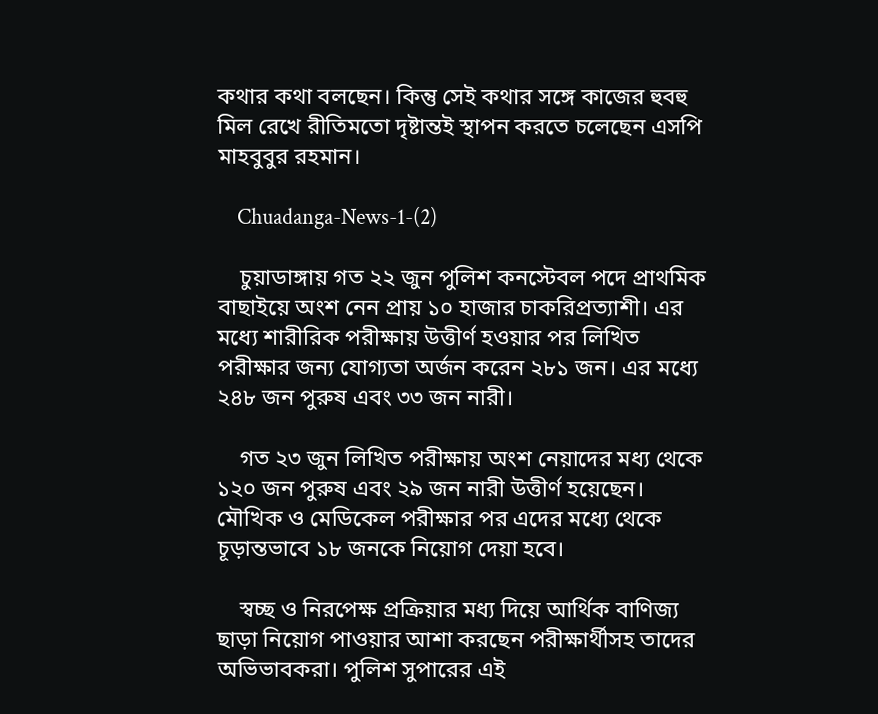কথার কথা বলছেন। কিন্তু সেই কথার সঙ্গে কাজের হুবহু মিল রেখে রীতিমতো দৃষ্টান্তই স্থাপন করতে চলেছেন এসপি মাহবুবুর রহমান।

    Chuadanga-News-1-(2)

    চুয়াডাঙ্গায় গত ২২ জুন পুলিশ কনস্টেবল পদে প্রাথমিক বাছাইয়ে অংশ নেন প্রায় ১০ হাজার চাকরিপ্রত্যাশী। এর মধ্যে শারীরিক পরীক্ষায় উত্তীর্ণ হওয়ার পর লিখিত পরীক্ষার জন্য যোগ্যতা অর্জন করেন ২৮১ জন। এর মধ্যে ২৪৮ জন পুরুষ এবং ৩৩ জন নারী।

    গত ২৩ জুন লিখিত পরীক্ষায় অংশ নেয়াদের মধ্য থেকে ১২০ জন পুরুষ এবং ২৯ জন নারী উত্তীর্ণ হয়েছেন। মৌখিক ও মেডিকেল পরীক্ষার পর এদের মধ্যে থেকে চূড়ান্তভাবে ১৮ জনকে নিয়োগ দেয়া হবে।

    স্বচ্ছ ও নিরপেক্ষ প্রক্রিয়ার মধ্য দিয়ে আর্থিক বাণিজ্য ছাড়া নিয়োগ পাওয়ার আশা করছেন পরীক্ষার্থীসহ তাদের অভিভাবকরা। পুলিশ সুপারের এই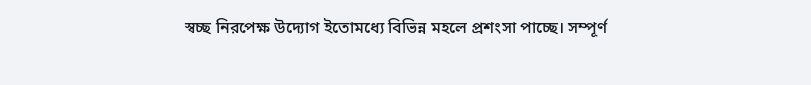স্বচ্ছ নিরপেক্ষ উদ্যোগ ইতোমধ্যে বিভিন্ন মহলে প্রশংসা পাচ্ছে। সম্পূর্ণ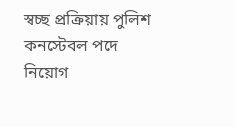স্বচ্ছ প্রক্রিয়ায় পুলিশ কনস্টেবল পদে নিয়োগ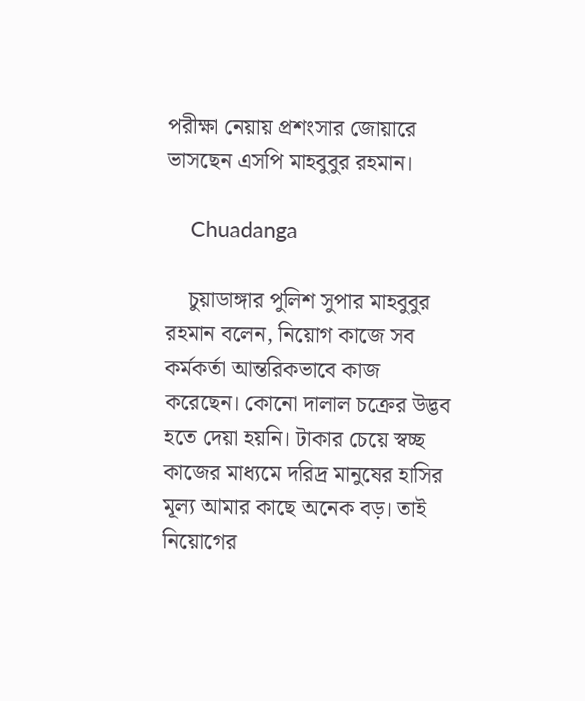পরীক্ষা নেয়ায় প্রশংসার জোয়ারে ভাসছেন এসপি মাহবুবুর রহমান।

    Chuadanga

    চুয়াডাঙ্গার পুলিশ সুপার মাহবুবুর রহমান বলেন, নিয়োগ কাজে সব কর্মকর্তা আন্তরিকভাবে কাজ করেছেন। কোনো দালাল চক্রের উদ্ভব হতে দেয়া হয়নি। টাকার চেয়ে স্বচ্ছ কাজের মাধ্যমে দরিদ্র মানুষের হাসির মূল্য আমার কাছে অনেক বড়। তাই নিয়োগের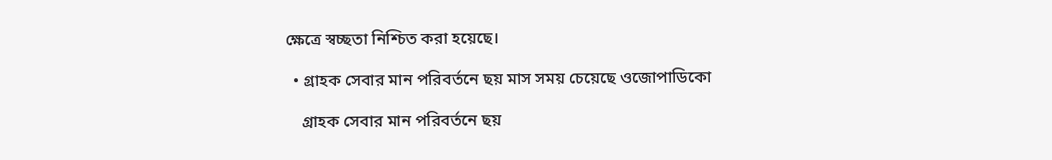ক্ষেত্রে স্বচ্ছতা নিশ্চিত করা হয়েছে।

  • গ্রাহক সেবার মান পরিবর্তনে ছয় মাস সময় চেয়েছে ওজোপাডিকো

    গ্রাহক সেবার মান পরিবর্তনে ছয়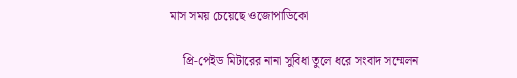মাস সময় চেয়েছে ওজোপাডিকো

    প্রি-পেইড মিটারের নানা সুবিধা তুলে ধরে সংবাদ সম্মেলন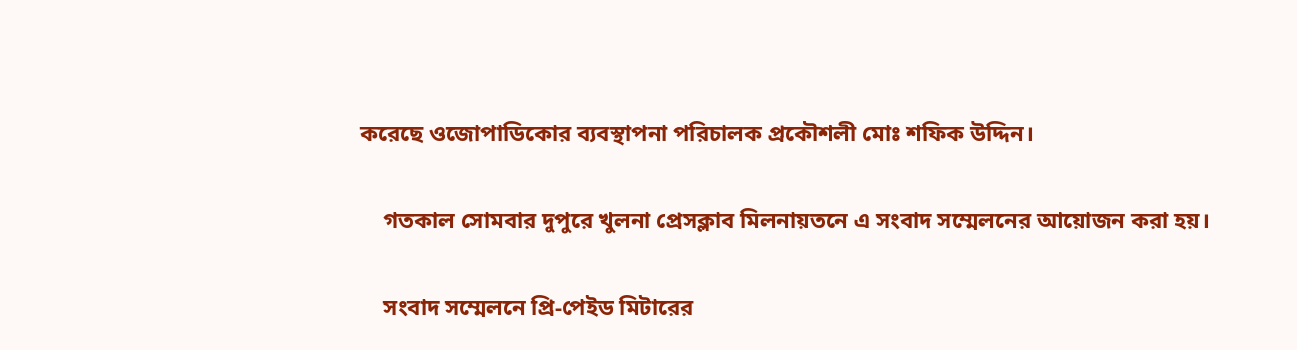করেছে ওজোপাডিকোর ব্যবস্থাপনা পরিচালক প্রকৌশলী মোঃ শফিক উদ্দিন।

    গতকাল সোমবার দুপুরে খুলনা প্রেসক্লাব মিলনায়তনে এ সংবাদ সম্মেলনের আয়োজন করা হয়।

    সংবাদ সম্মেলনে প্রি-পেইড মিটারের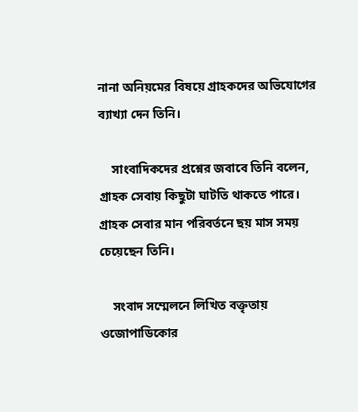নানা অনিয়মের বিষয়ে গ্রাহকদের অভিযোগের ব্যাখ্যা দেন তিনি।

    সাংবাদিকদের প্রশ্নের জবাবে তিনি বলেন, গ্রাহক সেবায় কিছুটা ঘাটতি থাকতে পারে। গ্রাহক সেবার মান পরিবর্তনে ছয় মাস সময় চেয়েছেন তিনি।

    সংবাদ সম্মেলনে লিখিত বক্তৃতায় ওজোপাডিকোর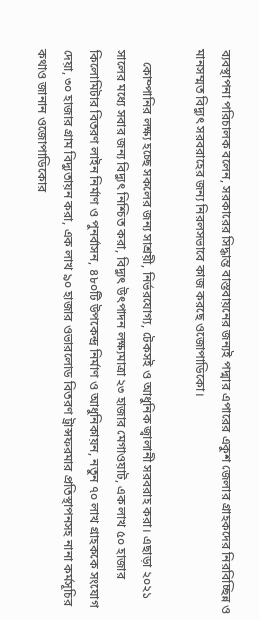ব্যবস্থাপনা পরিচালক বলেন, সরকারের সিদ্ধান্ত বাস্তবায়নের জন্যই পদ্মার এপারের একুশ জেলার গ্রাহকদের নিরবিচ্ছিন্ন ও মানসম্মত বিদ্যুৎ সরবরাহের জন্য নিরলসভাবে কাজ করছে ওজোপাডিকো।

    কোম্পানির লক্ষ্য হচ্ছে সকলের জন্য সাশ্রয়ী, নির্ভরযোগ্য, টেকসই ও আধুনিক জ্বালানী সরবরাহ করা। এছাড়া ২০২১ সালের মধ্যে সবার জন্য বিদ্যুৎ নিশ্চিত করা, বিদ্যুৎ উৎপাদন লক্ষ্যমাত্রা ২৩ হাজার মেগাওয়াট, এক লাখ ৫০ হাজার কিলোমিটার বিতরণ লাইন নির্মাণ ও পুনর্বাসন, ৪৮০টি উপকেন্দ্র নির্মাণ ও আধুনিকায়ন, নতুন ৭০ লাখ গ্রাহককে সংযোগ দেয়া, ৩০ হাজার গ্রাম বিদ্যুতায়ন করা, এক লাখ ৯০ হাজার ওভারলোড বিতরণ ট্রান্সফরমার প্রতিস্থাপনসহ নানা কর্মসূচির কথাও জানান ওজোপাডিকোর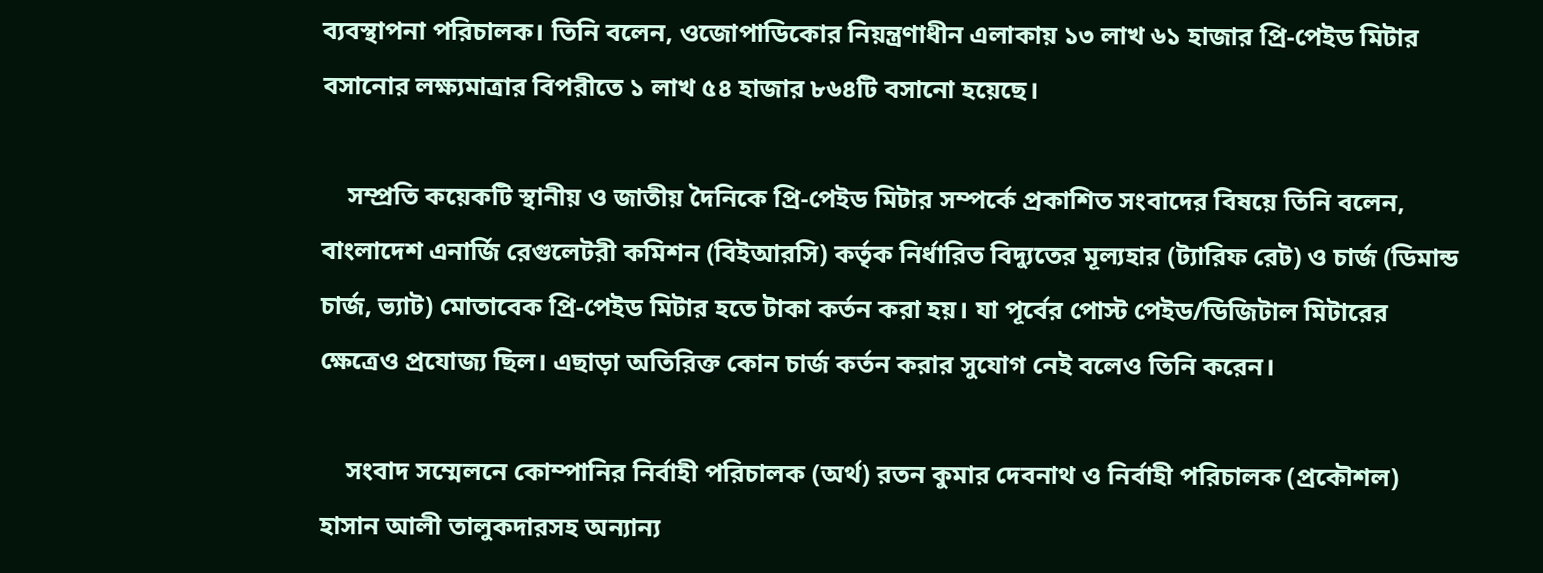ব্যবস্থাপনা পরিচালক। তিনি বলেন, ওজোপাডিকোর নিয়ন্ত্রণাধীন এলাকায় ১৩ লাখ ৬১ হাজার প্রি-পেইড মিটার বসানোর লক্ষ্যমাত্রার বিপরীতে ১ লাখ ৫৪ হাজার ৮৬৪টি বসানো হয়েছে।

    সম্প্রতি কয়েকটি স্থানীয় ও জাতীয় দৈনিকে প্রি-পেইড মিটার সম্পর্কে প্রকাশিত সংবাদের বিষয়ে তিনি বলেন, বাংলাদেশ এনার্জি রেগুলেটরী কমিশন (বিইআরসি) কর্তৃক নির্ধারিত বিদ্যুতের মূল্যহার (ট্যারিফ রেট) ও চার্জ (ডিমান্ড চার্জ, ভ্যাট) মোতাবেক প্রি-পেইড মিটার হতে টাকা কর্তন করা হয়। যা পূর্বের পোস্ট পেইড/ডিজিটাল মিটারের ক্ষেত্রেও প্রযোজ্য ছিল। এছাড়া অতিরিক্ত কোন চার্জ কর্তন করার সুযোগ নেই বলেও তিনি করেন।

    সংবাদ সম্মেলনে কোম্পানির নির্বাহী পরিচালক (অর্থ) রতন কুমার দেবনাথ ও নির্বাহী পরিচালক (প্রকৌশল) হাসান আলী তালুকদারসহ অন্যান্য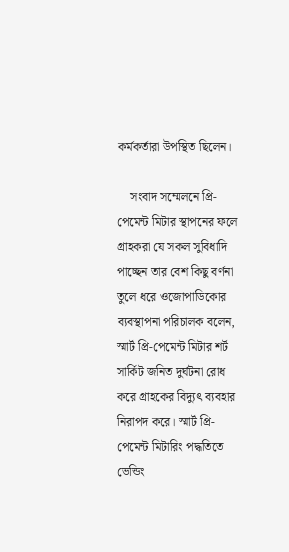কর্মকর্তারা উপস্থিত ছিলেন।

    সংবাদ সম্মেলনে প্রি-পেমেন্ট মিটার স্থাপনের ফলে গ্রাহকরা যে সকল সুবিধাদি পাচ্ছেন তার বেশ কিছু বর্ণনা তুলে ধরে ওজোপাডিকোর ব্যবস্থাপনা পরিচালক বলেন, স্মার্ট প্রি-পেমেন্ট মিটার শর্ট সার্কিট জনিত দুর্ঘটনা রোধ করে গ্রাহকের বিদ্যুৎ ব্যবহার নিরাপদ করে। স্মার্ট প্রি-পেমেন্ট মিটারিং পদ্ধতিতে ভেন্ডিং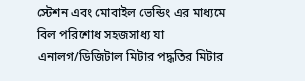স্টেশন এবং মোবাইল ভেন্ডিং এর মাধ্যমে বিল পরিশোধ সহজসাধ্য যা এনালগ/ডিজিটাল মিটার পদ্ধতির মিটার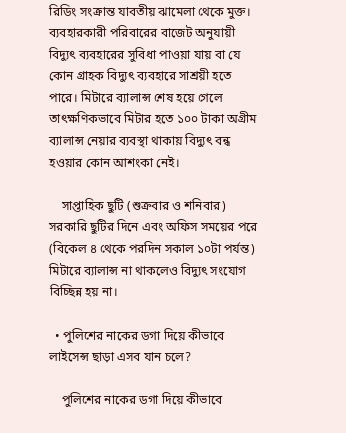রিডিং সংক্রান্ত যাবতীয় ঝামেলা থেকে মুক্ত। ব্যবহারকারী পরিবারের বাজেট অনুযায়ী বিদ্যুৎ ব্যবহারের সুবিধা পাওয়া যায় বা যে কোন গ্রাহক বিদ্যুৎ ব্যবহারে সাশ্রয়ী হতে পারে। মিটারে ব্যালান্স শেষ হয়ে গেলে তাৎক্ষণিকভাবে মিটার হতে ১০০ টাকা অগ্রীম ব্যালান্স নেয়ার ব্যবস্থা থাকায় বিদ্যুৎ বন্ধ হওয়ার কোন আশংকা নেই।

    সাপ্তাহিক ছুটি (শুক্রবার ও শনিবার) সরকারি ছুটির দিনে এবং অফিস সময়ের পরে (বিকেল ৪ থেকে পরদিন সকাল ১০টা পর্যন্ত) মিটারে ব্যালান্স না থাকলেও বিদ্যুৎ সংযোগ বিচ্ছিন্ন হয় না।

  • পুলিশের নাকের ডগা দিয়ে কীভাবে লাইসেন্স ছাড়া এসব যান চলে?

    পুলিশের নাকের ডগা দিয়ে কীভাবে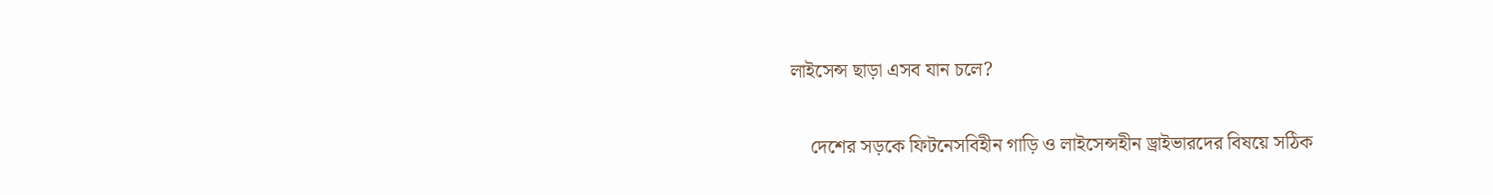লাইসেন্স ছাড়া এসব যান চলে?

    দেশের সড়কে ফিটনেসবিহীন গাড়ি ও লাইসেন্সহীন ড্রাইভারদের বিষয়ে সঠিক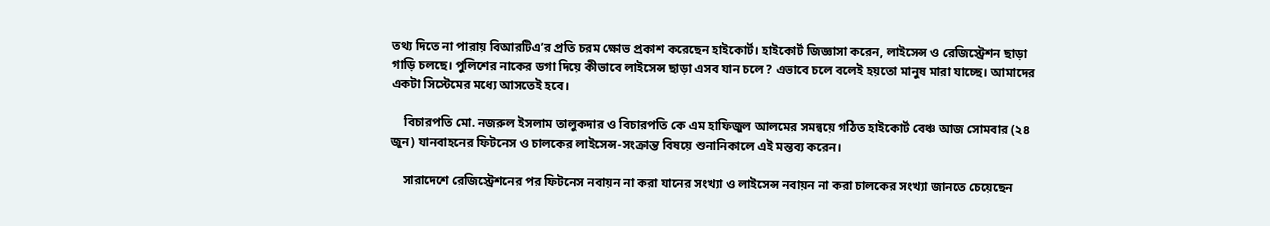তথ্য দিতে না পারায় বিআরটিএ’র প্রতি চরম ক্ষোভ প্রকাশ করেছেন হাইকোর্ট। হাইকোর্ট জিজ্ঞাসা করেন, লাইসেন্স ও রেজিস্ট্রেশন ছাড়া গাড়ি চলছে। পুলিশের নাকের ডগা দিয়ে কীভাবে লাইসেন্স ছাড়া এসব যান চলে? এভাবে চলে বলেই হয়তো মানুষ মারা যাচ্ছে। আমাদের একটা সিস্টেমের মধ্যে আসতেই হবে।

    বিচারপতি মো. নজরুল ইসলাম তালুকদার ও বিচারপতি কে এম হাফিজুল আলমের সমন্বয়ে গঠিত হাইকোর্ট বেঞ্চ আজ সোমবার (২৪ জুন) যানবাহনের ফিটনেস ও চালকের লাইসেন্স-সংক্রান্ত বিষয়ে শুনানিকালে এই মন্তব্য করেন।

    সারাদেশে রেজিস্ট্রেশনের পর ফিটনেস নবায়ন না করা যানের সংখ্যা ও লাইসেন্স নবায়ন না করা চালকের সংখ্যা জানতে চেয়েছেন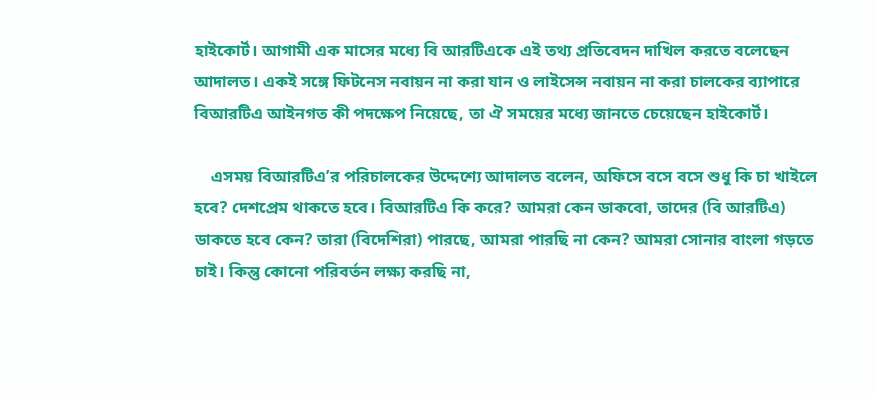হাইকোর্ট। আগামী এক মাসের মধ্যে বি আরটিএকে এই তথ্য প্রতিবেদন দাখিল করতে বলেছেন আদালত। একই সঙ্গে ফিটনেস নবায়ন না করা যান ও লাইসেন্স নবায়ন না করা চালকের ব্যাপারে বিআরটিএ আইনগত কী পদক্ষেপ নিয়েছে, তা ঐ সময়ের মধ্যে জানতে চেয়েছেন হাইকোর্ট।

    এসময় বিআরটিএ’র পরিচালকের উদ্দেশ্যে আদালত বলেন, অফিসে বসে বসে শুধু কি চা খাইলে হবে? দেশপ্রেম থাকতে হবে। বিআরটিএ কি করে? আমরা কেন ডাকবো, তাদের (বি আরটিএ) ডাকতে হবে কেন? তারা (বিদেশিরা) পারছে, আমরা পারছি না কেন? আমরা সোনার বাংলা গড়তে চাই। কিন্তু কোনো পরিবর্তন লক্ষ্য করছি না,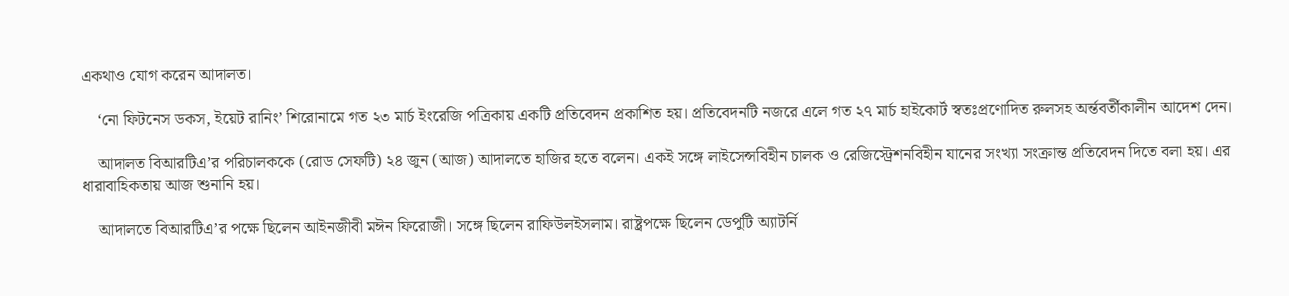একথাও যোগ করেন আদালত।

    ‘নো ফিটনেস ডকস, ইয়েট রানিং’ শিরোনামে গত ২৩ মার্চ ইংরেজি পত্রিকায় একটি প্রতিবেদন প্রকাশিত হয়। প্রতিবেদনটি নজরে এলে গত ২৭ মার্চ হাইকোর্ট স্বতঃপ্রণোদিত রুলসহ অর্ন্তবর্তীকালীন আদেশ দেন।

    আদালত বিআরটিএ’র পরিচালককে (রোড সেফটি) ২৪ জুন (আজ) আদালতে হাজির হতে বলেন। একই সঙ্গে লাইসেন্সবিহীন চালক ও রেজিস্ট্রেশনবিহীন যানের সংখ্যা সংক্রান্ত প্রতিবেদন দিতে বলা হয়। এর ধারাবাহিকতায় আজ শুনানি হয়।

    আদালতে বিআরটিএ’র পক্ষে ছিলেন আইনজীবী মঈন ফিরোজী। সঙ্গে ছিলেন রাফিউলইসলাম। রাষ্ট্রপক্ষে ছিলেন ডেপুটি অ্যাটর্নি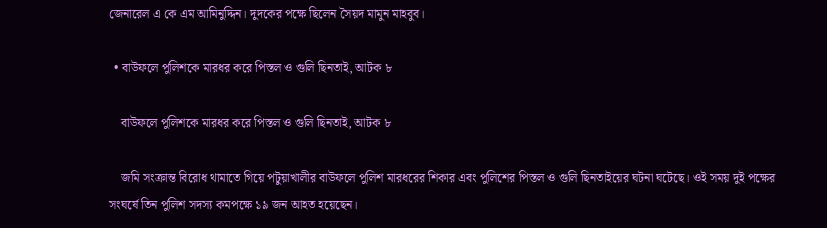জেনারেল এ কে এম আমিনুদ্দিন। দুদকের পক্ষে ছিলেন সৈয়দ মামুন মাহবুব।

  • বাউফলে পুলিশকে মারধর করে পিস্তল ও গুলি ছিনতাই, আটক ৮

    বাউফলে পুলিশকে মারধর করে পিস্তল ও গুলি ছিনতাই, আটক ৮

    জমি সংক্রান্ত বিরোধ থামাতে গিয়ে পটুয়াখালীর বাউফলে পুলিশ মারধরের শিকার এবং পুলিশের পিস্তল ও গুলি ছিনতাইয়ের ঘটনা ঘটেছে। ওই সময় দুই পক্ষের সংঘর্ষে তিন পুলিশ সদস্য কমপক্ষে ১৯ জন আহত হয়েছেন।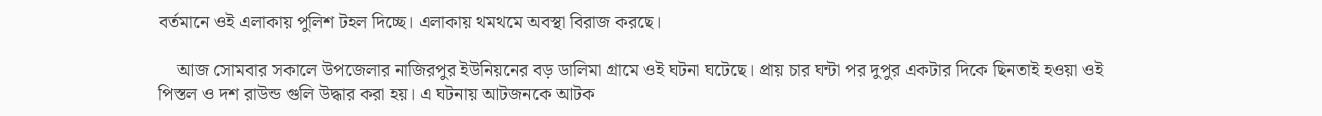বর্তমানে ওই এলাকায় পুলিশ টহল দিচ্ছে। এলাকায় থমথমে অবস্থা বিরাজ করছে।

    আজ সোমবার সকালে উপজেলার নাজিরপুর ইউনিয়নের বড় ডালিমা গ্রামে ওই ঘটনা ঘটেছে। প্রায় চার ঘন্টা পর দুপুর একটার দিকে ছিনতাই হওয়া ওই পিস্তল ও দশ রাউন্ড গুলি উদ্ধার করা হয়। এ ঘটনায় আটজনকে আটক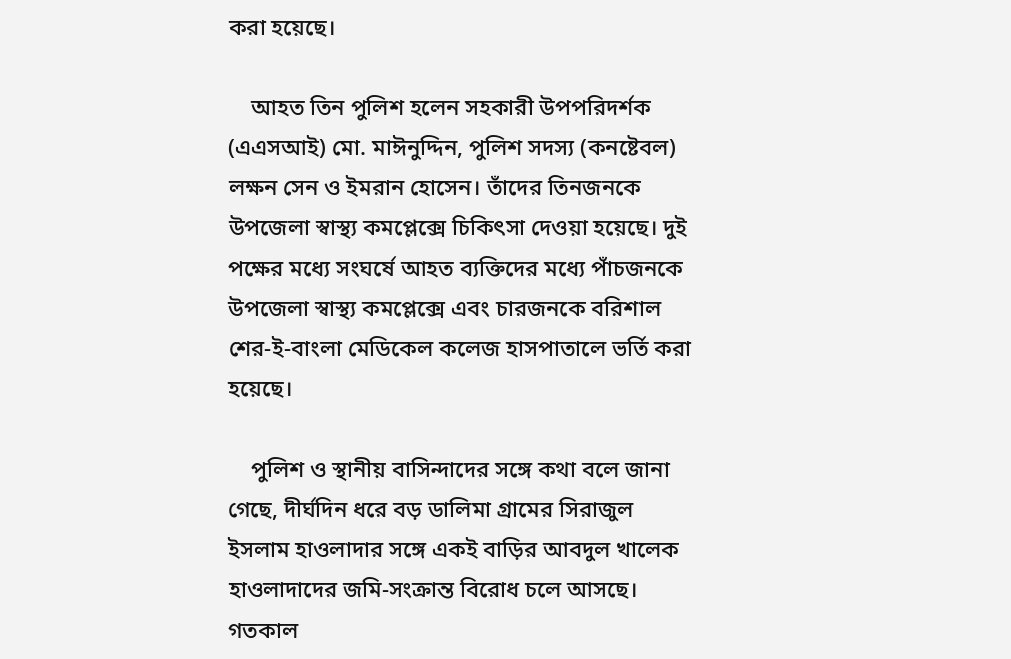করা হয়েছে।

    আহত তিন পুলিশ হলেন সহকারী উপপরিদর্শক (এএসআই) মো. মাঈনুদ্দিন, পুলিশ সদস্য (কনষ্টেবল) লক্ষন সেন ও ইমরান হোসেন। তাঁদের তিনজনকে উপজেলা স্বাস্থ্য কমপ্লেক্সে চিকিৎসা দেওয়া হয়েছে। দুই পক্ষের মধ্যে সংঘর্ষে আহত ব্যক্তিদের মধ্যে পাঁচজনকে উপজেলা স্বাস্থ্য কমপ্লেক্সে এবং চারজনকে বরিশাল শের-ই-বাংলা মেডিকেল কলেজ হাসপাতালে ভর্তি করা হয়েছে।

    পুলিশ ও স্থানীয় বাসিন্দাদের সঙ্গে কথা বলে জানা গেছে, দীর্ঘদিন ধরে বড় ডালিমা গ্রামের সিরাজুল ইসলাম হাওলাদার সঙ্গে একই বাড়ির আবদুল খালেক হাওলাদাদের জমি-সংক্রান্ত বিরোধ চলে আসছে। গতকাল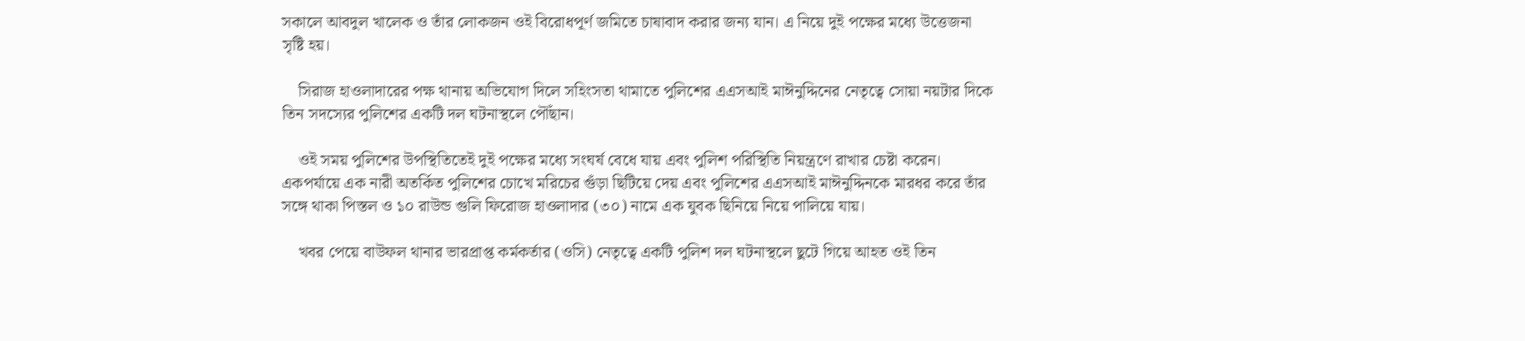সকালে আবদুল খালেক ও তাঁর লোকজন ওই বিরোধপূর্ণ জমিতে চাষাবাদ করার জন্য যান। এ নিয়ে দুই পক্ষের মধ্যে উত্তেজনা সৃষ্টি হয়।

    সিরাজ হাওলাদারের পক্ষ থানায় অভিযোগ দিলে সহিংসতা থামাতে পুলিশের এএসআই মাঈনুদ্দিনের নেতৃত্বে সোয়া নয়টার দিকে তিন সদস্যের পুলিশের একটি দল ঘটনাস্থলে পৌঁছান।

    ওই সময় পুলিশের উপস্থিতিতেই দুই পক্ষের মধ্যে সংঘর্ষ বেধে যায় এবং পুলিশ পরিস্থিতি নিয়ন্ত্রণে রাখার চেষ্টা করেন। একপর্যায়ে এক নারী অতর্কিত পুলিশের চোখে মরিচের গুঁড়া ছিটিয়ে দেয় এবং পুলিশের এএসআই মাঈনুদ্দিনকে মারধর করে তাঁর সঙ্গে থাকা পিস্তল ও ১০ রাউন্ড গুলি ফিরোজ হাওলাদার (৩০) নামে এক যুবক ছিনিয়ে নিয়ে পালিয়ে যায়।

    খবর পেয়ে বাউফল থানার ভারপ্রাপ্ত কর্মকর্তার (ওসি) নেতৃত্বে একটি পুলিশ দল ঘটনাস্থলে ছুটে গিয়ে আহত ওই তিন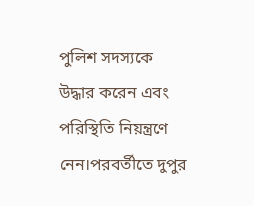পুলিশ সদস্যকে উদ্ধার করেন এবং পরিস্থিতি নিয়ন্ত্রণে নেন।পরবর্তীতে দুপুর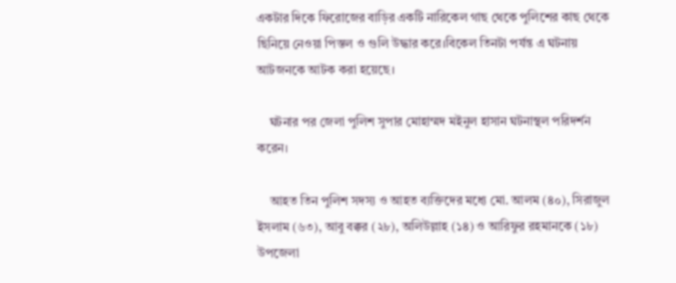একটার দিকে ফিরোজের বাড়ির একটি নারিকেল গাছ থেকে পুলিশের কাছ থেকে ছিনিয়ে নেওয়া পিস্তল ও গুলি উদ্ধার করে।বিকেল তিনটা পর্যন্ত এ ঘটনায় আটজনকে আটক করা হয়েছে।

    ঘটনার পর জেলা পুলিশ সুপার মোহাম্মদ মইনুল হাসান ঘটনাস্থল পরিদর্শন করেন।

    আহত তিন পুলিশ সদস্য ও আহত ব্যক্তিদের মধ্যে মো. আলম (৪০), সিরাজুল ইসলাম (৬৩), আবু বক্কর (২৮), অলিউল্লাহ (১৪) ও আরিফুর রহমানকে (১৮) উপজেলা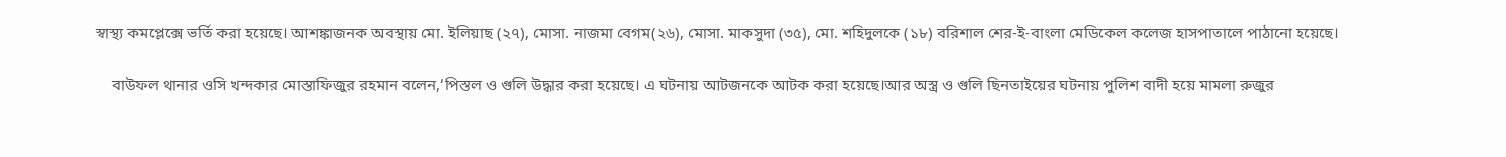স্বাস্থ্য কমপ্লেক্সে ভর্তি করা হয়েছে। আশঙ্কাজনক অবস্থায় মো. ইলিয়াছ (২৭), মোসা. নাজমা বেগম(২৬), মোসা. মাকসুদা (৩৫), মো. শহিদুলকে (১৮) বরিশাল শের-ই-বাংলা মেডিকেল কলেজ হাসপাতালে পাঠানো হয়েছে।

    বাউফল থানার ওসি খন্দকার মোস্তাফিজুর রহমান বলেন,‘পিস্তল ও গুলি উদ্ধার করা হয়েছে। এ ঘটনায় আটজনকে আটক করা হয়েছে।আর অস্ত্র ও গুলি ছিনতাইয়ের ঘটনায় পুলিশ বাদী হয়ে মামলা রুজুর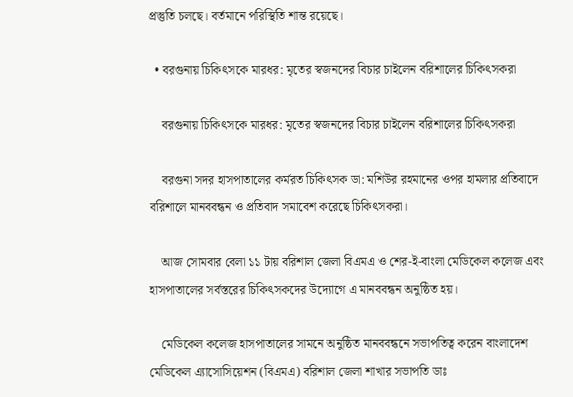প্রস্তুতি চলছে। বর্তমানে পরিস্থিতি শান্ত রয়েছে।

  • বরগুনায় চিকিৎসকে মারধর: মৃতের স্বজনদের বিচার চাইলেন বরিশালের চিকিৎসকরা

    বরগুনায় চিকিৎসকে মারধর: মৃতের স্বজনদের বিচার চাইলেন বরিশালের চিকিৎসকরা

    বরগুনা সদর হাসপাতালের কর্মরত চিকিৎসক ডা: মশিউর রহমানের ওপর হামলার প্রতিবাদে বরিশালে মানববন্ধন ও প্রতিবাদ সমাবেশ করেছে চিকিৎসকরা।

    আজ সোমবার বেলা ১১ টায় বরিশাল জেলা বিএমএ ও শের-ই-বাংলা মেডিকেল কলেজ এবং হাসপাতালের সর্বস্তরের চিকিৎসকদের উদ্যোগে এ মানববন্ধন অনুষ্ঠিত হয়।

    মেডিকেল কলেজ হাসপাতালের সামনে অনুষ্ঠিত মানববন্ধনে সভাপতিত্ব করেন বাংলাদেশ মেডিকেল এ্যাসোসিয়েশন (বিএমএ) বরিশাল জেলা শাখার সভাপতি ডাঃ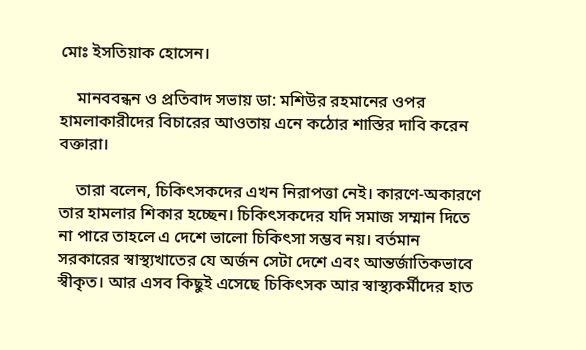মোঃ ইসতিয়াক হোসেন।

    মানববন্ধন ও প্রতিবাদ সভায় ডা: মশিউর রহমানের ওপর হামলাকারীদের বিচারের আওতায় এনে কঠোর শাস্তির দাবি করেন বক্তারা।

    তারা বলেন, চিকিৎসকদের এখন নিরাপত্তা নেই। কারণে-অকারণে তার হামলার শিকার হচ্ছেন। চিকিৎসকদের যদি সমাজ সম্মান দিতে না পারে তাহলে এ দেশে ভালো চিকিৎসা সম্ভব নয়। বর্তমান সরকারের স্বাস্থ্যখাতের যে অর্জন সেটা দেশে এবং আন্তর্জাতিকভাবে স্বীকৃত। আর এসব কিছুই এসেছে চিকিৎসক আর স্বাস্থ্যকর্মীদের হাত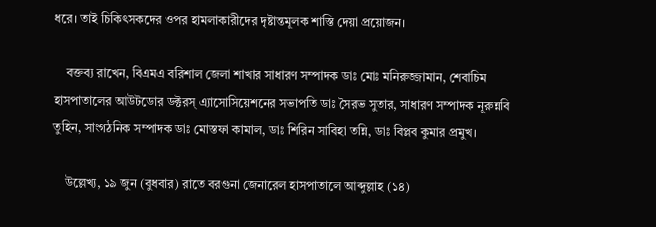ধরে। তাই চিকিৎসকদের ওপর হামলাকারীদের দৃষ্টান্তমূলক শাস্তি দেয়া প্রয়োজন।

    বক্তব্য রাখেন, বিএমএ বরিশাল জেলা শাখার সাধারণ সম্পাদক ডাঃ মোঃ মনিরুজ্জামান, শেবাচিম হাসপাতালের আউটডোর ডক্টরস্ এ্যাসোসিয়েশনের সভাপতি ডাঃ সৈরভ সুতার, সাধারণ সম্পাদক নূরুন্নবি তুহিন, সাংগঠনিক সম্পাদক ডাঃ মোস্তফা কামাল, ডাঃ শিরিন সাবিহা তন্নি, ডাঃ বিপ্লব কুমার প্রমুখ।

    উল্লেখ্য, ১৯ জুন (বুধবার) রাতে বরগুনা জেনারেল হাসপাতালে আব্দুল্লাহ (১৪)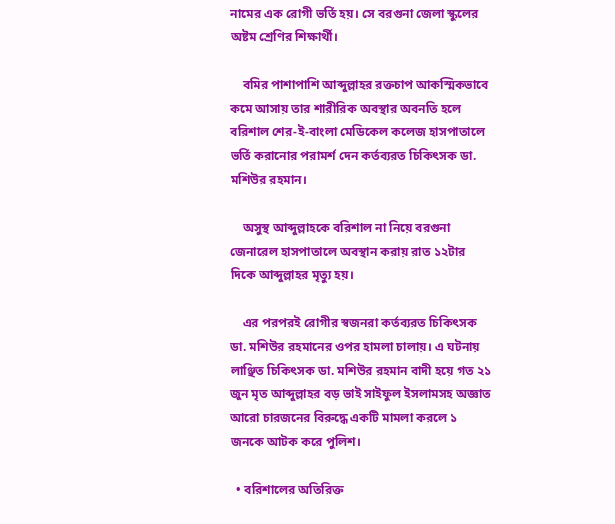নামের এক রোগী ভর্তি হয়। সে বরগুনা জেলা স্কুলের অষ্টম শ্রেণির শিক্ষার্থী।

    বমির পাশাপাশি আব্দুল্লাহর রক্তচাপ আকস্মিকভাবে কমে আসায় তার শারীরিক অবস্থার অবনতি হলে বরিশাল শের-ই-বাংলা মেডিকেল কলেজ হাসপাতালে ভর্তি করানোর পরামর্শ দেন কর্তব্যরত চিকিৎসক ডা. মশিউর রহমান।

    অসুস্থ আব্দুল্লাহকে বরিশাল না নিয়ে বরগুনা জেনারেল হাসপাতালে অবস্থান করায় রাত ১২টার দিকে আব্দুল্লাহর মৃত্যু হয়।

    এর পরপরই রোগীর স্বজনরা কর্তব্যরত চিকিৎসক ডা. মশিউর রহমানের ওপর হামলা চালায়। এ ঘটনায় লাঞ্ছিত চিকিৎসক ডা. মশিউর রহমান বাদী হয়ে গত ২১ জুন মৃত আব্দুল্লাহর বড় ভাই সাইফুল ইসলামসহ অজ্ঞাত আরো চারজনের বিরুদ্ধে একটি মামলা করলে ১ জনকে আটক করে পুলিশ।

  • বরিশালের অতিরিক্ত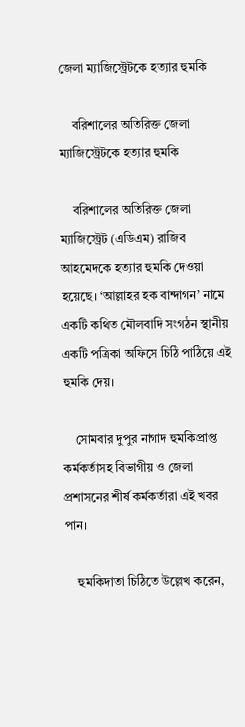জেলা ম্যাজিস্ট্রেটকে হত্যার হুমকি

    বরিশালের অতিরিক্ত জেলা ম্যাজিস্ট্রেটকে হত্যার হুমকি

    বরিশালের অতিরিক্ত জেলা ম্যাজিস্ট্রেট (এডিএম) রাজিব আহমেদকে হত্যার হুমকি দেওয়া হয়েছে। ‘আল্লাহর হক বান্দাগন’ নামে একটি কথিত মৌলবাদি সংগঠন স্থানীয় একটি পত্রিকা অফিসে চিঠি পাঠিয়ে এই হুমকি দেয়।

    সোমবার দুপুর নাগাদ হুমকিপ্রাপ্ত কর্মকর্তাসহ বিভাগীয় ও জেলা প্রশাসনের শীর্ষ কর্মকর্তারা এই খবর পান।

    হুমকিদাতা চিঠিতে উল্লেখ করেন,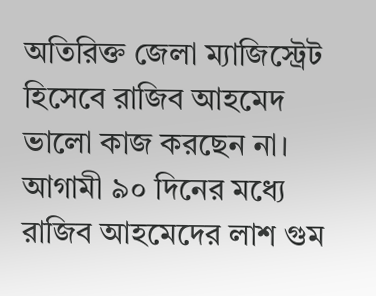অতিরিক্ত জেলা ম্যাজিস্ট্রেট হিসেবে রাজিব আহমেদ ভালো কাজ করছেন না। আগামী ৯০ দিনের মধ্যে রাজিব আহমেদের লাশ গুম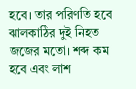হবে। তার পরিণতি হবে ঝালকাঠির দুই নিহত জজের মতো। শব্দ কম হবে এবং লাশ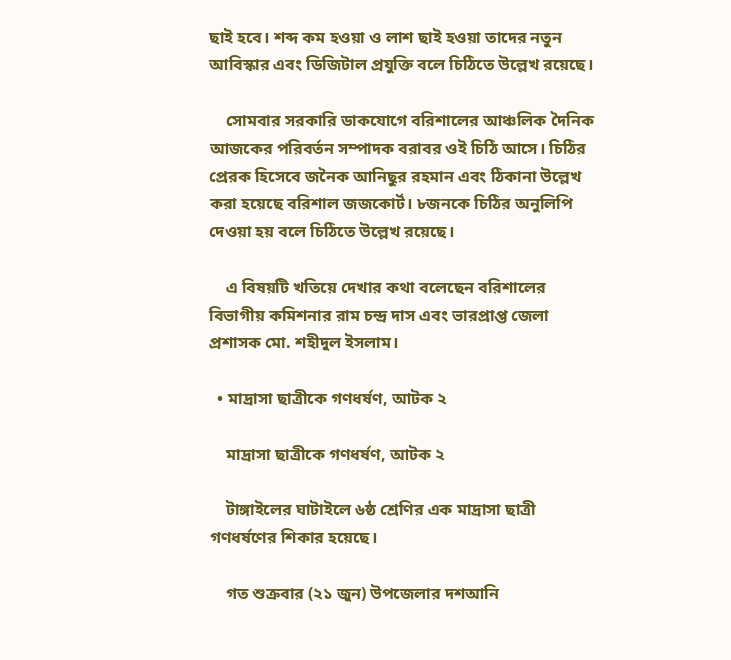ছাই হবে। শব্দ কম হওয়া ও লাশ ছাই হওয়া তাদের নতুন আবিস্কার এবং ডিজিটাল প্রযুক্তি বলে চিঠিতে উল্লেখ রয়েছে।

    সোমবার সরকারি ডাকযোগে বরিশালের আঞ্চলিক দৈনিক আজকের পরিবর্তন সম্পাদক বরাবর ওই চিঠি আসে। চিঠির প্রেরক হিসেবে জনৈক আনিছুর রহমান এবং ঠিকানা উল্লেখ করা হয়েছে বরিশাল জজকোর্ট। ৮জনকে চিঠির অনুলিপি দেওয়া হয় বলে চিঠিতে উল্লেখ রয়েছে।

    এ বিষয়টি খতিয়ে দেখার কথা বলেছেন বরিশালের বিভাগীয় কমিশনার রাম চন্দ্র দাস এবং ভারপ্রাপ্ত জেলা প্রশাসক মো. শহীদুল ইসলাম।

  • মাদ্রাসা ছাত্রীকে গণধর্ষণ, আটক ২

    মাদ্রাসা ছাত্রীকে গণধর্ষণ, আটক ২

    টাঙ্গাইলের ঘাটাইলে ৬ষ্ঠ শ্রেণির এক মাদ্রাসা ছাত্রী গণধর্ষণের শিকার হয়েছে।

    গত শুক্রবার (২১ জুন) উপজেলার দশআনি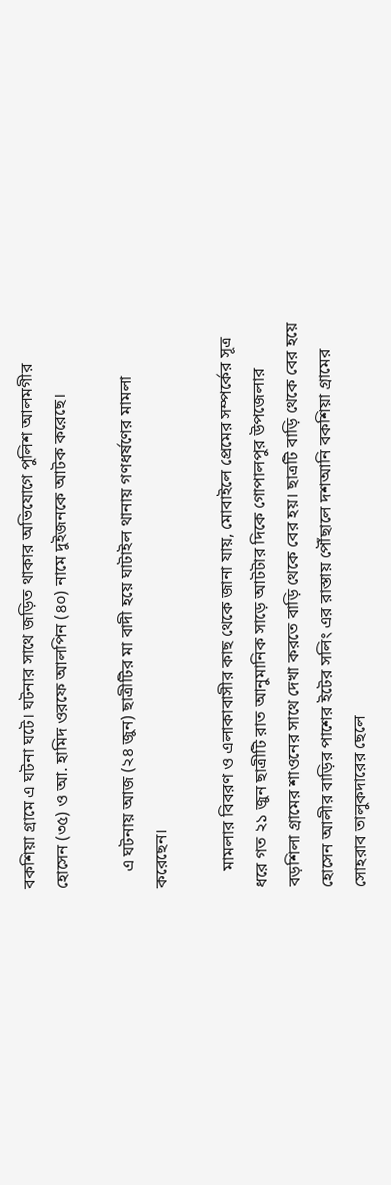বকশিয়া গ্রামে এ ঘটনা ঘটে। ঘটনার সাথে জড়িত থাকার অভিযোগে পুলিশ আলমগীর হোসেন (৩৫) ও আ. হামিদ ওরফে আলপিন (৪০) নামে দুইজনকে আটক করেছে।

    এ ঘটনায় আজ (২৪ জুন) ছাত্রীটির মা বাদী হয়ে ঘাটাইল থানায় গণধর্ষণের মামলা করেছেন।

    মামলার বিবরণ ও এলাকাবাসীর কাছ থেকে জানা যায়, মোবাইলে প্রেমের সম্পর্কের সূত্র ধরে গত ২১ জুন ছাত্রীটি রাত আনুমানিক সাড়ে আটটার দিকে গোপালপুর উপজেলার বড়শিলা গ্রামের শাওনের সাথে দেখা করতে বাড়ি থেকে বের হয়। ছাত্রটি বাড়ি থেকে বের হয়ে হোসেন আলীর বাড়ির পাশের ইটের সলিং এর রাস্তায় পৌঁছালে দশআনি বকশিয়া গ্রামের সোহরাব তালুকদারের ছেলে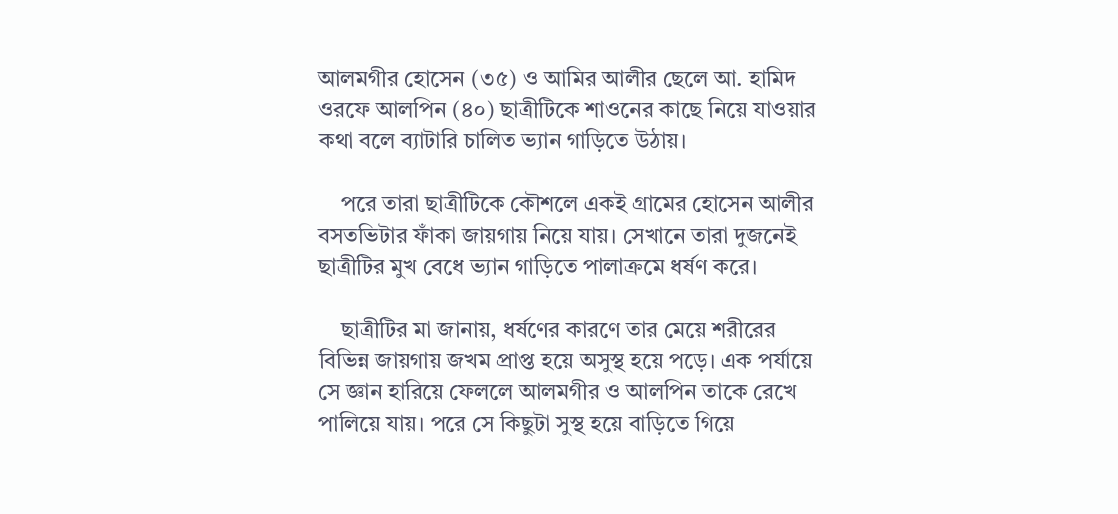আলমগীর হোসেন (৩৫) ও আমির আলীর ছেলে আ. হামিদ ওরফে আলপিন (৪০) ছাত্রীটিকে শাওনের কাছে নিয়ে যাওয়ার কথা বলে ব্যাটারি চালিত ভ্যান গাড়িতে উঠায়।

    পরে তারা ছাত্রীটিকে কৌশলে একই গ্রামের হোসেন আলীর বসতভিটার ফাঁকা জায়গায় নিয়ে যায়। সেখানে তারা দুজনেই ছাত্রীটির মুখ বেধে ভ্যান গাড়িতে পালাক্রমে ধর্ষণ করে।

    ছাত্রীটির মা জানায়, ধর্ষণের কারণে তার মেয়ে শরীরের বিভিন্ন জায়গায় জখম প্রাপ্ত হয়ে অসুস্থ হয়ে পড়ে। এক পর্যায়ে সে জ্ঞান হারিয়ে ফেললে আলমগীর ও আলপিন তাকে রেখে পালিয়ে যায়। পরে সে কিছুটা সুস্থ হয়ে বাড়িতে গিয়ে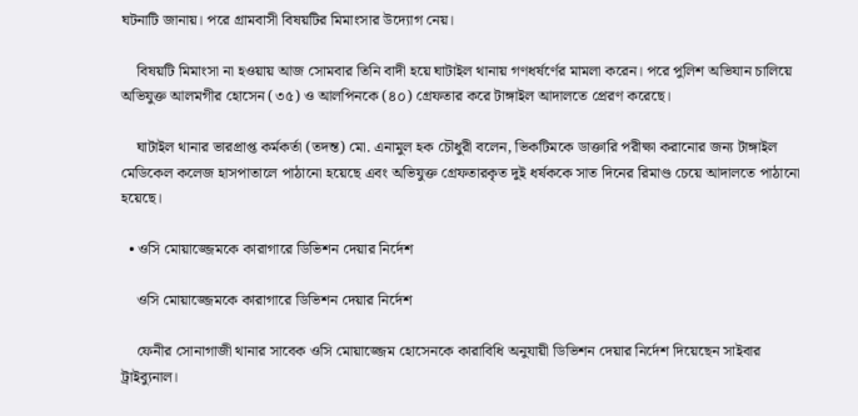ঘটনাটি জানায়। পরে গ্রামবাসী বিষয়টির মিমাংসার উদ্যোগ নেয়।

    বিষয়টি মিমাংসা না হওয়ায় আজ সোমবার তিনি বাদী হয়ে ঘাটাইল থানায় গণধর্ষর্ণের মামলা করেন। পরে পুলিশ অভিযান চালিয়ে অভিযুক্ত আলমগীর হোসেন (৩৫) ও আলপিনকে (৪০) গ্রেফতার করে টাঙ্গাইল আদালতে প্রেরণ করেছে।

    ঘাটাইল থানার ভারপ্রাপ্ত কর্মকর্তা (তদন্ত) মো. এনামুল হক চৌধুরী বলেন, ভিকটিমকে ডাক্তারি পরীক্ষা করানোর জন্য টাঙ্গাইল মেডিকেল কলেজ হাসপাতালে পাঠানো হয়েছে এবং অভিযুক্ত গ্রেফতারকৃত দুই ধর্ষককে সাত দিনের রিমাণ্ড চেয়ে আদালতে পাঠানো হয়েছে।

  • ওসি মোয়াজ্জেমকে কারাগারে ডিভিশন দেয়ার নির্দেশ

    ওসি মোয়াজ্জেমকে কারাগারে ডিভিশন দেয়ার নির্দেশ

    ফেনীর সোনাগাজী থানার সাবেক ওসি মোয়াজ্জেম হোসেনকে কারাবিধি অনুযায়ী ডিভিশন দেয়ার নির্দেশ দিয়েছেন সাইবার ট্রাইব্যুনাল।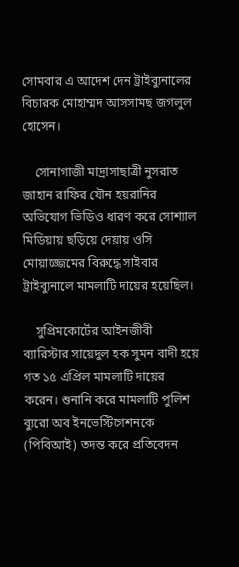সোমবার এ আদেশ দেন ট্রাইব্যুনালের বিচারক মোহাম্মদ আসসামছ জগলুল হোসেন।

    সোনাগাজী মাদ্রাসাছাত্রী নুসরাত জাহান রাফির যৌন হয়রানির অভিযোগ ভিডিও ধারণ করে সোশ্যাল মিডিয়ায় ছড়িয়ে দেয়ায় ওসি মোয়াজ্জেমের বিরুদ্ধে সাইবার ট্রাইব্যুনালে মামলাটি দায়ের হয়েছিল।

    সুপ্রিমকোর্টের আইনজীবী ব্যারিস্টার সায়েদুল হক সুমন বাদী হয়ে গত ১৫ এপ্রিল মামলাটি দায়ের করেন। শুনানি করে মামলাটি পুলিশ ব্যুরো অব ইনভেস্টিগেশনকে (পিবিআই) তদন্ত করে প্রতিবেদন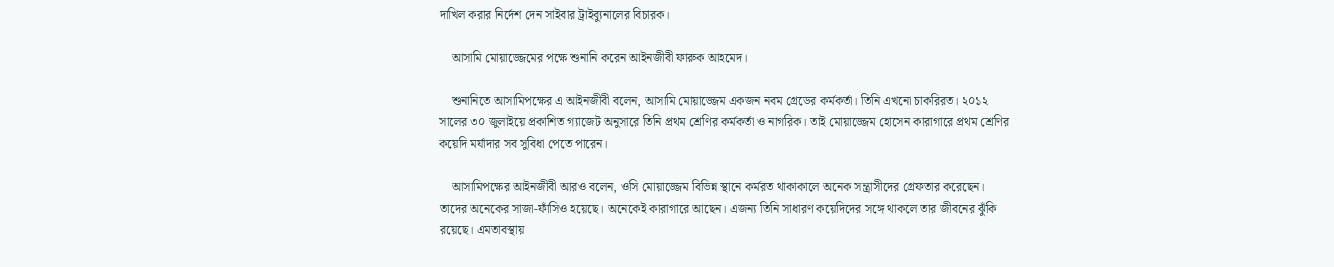দাখিল করার নির্দেশ দেন সাইবার ট্রাইব্যুনালের বিচারক।

    আসামি মোয়াজ্জেমের পক্ষে শুনানি করেন আইনজীবী ফারুক আহমেদ।

    শুনানিতে আসামিপক্ষের এ আইনজীবী বলেন, আসামি মোয়াজ্জেম একজন নবম গ্রেডের কর্মকর্তা। তিনি এখনো চাকরিরত। ২০১২ সালের ৩০ জুলাইয়ে প্রকাশিত গ্যাজেট অনুসারে তিনি প্রথম শ্রেণির কর্মকর্তা ও নাগরিক। তাই মোয়াজ্জেম হোসেন কারাগারে প্রথম শ্রেণির কয়েদি মর্যাদার সব সুবিধা পেতে পারেন।

    আসামিপক্ষের আইনজীবী আরও বলেন, ওসি মোয়াজ্জেম বিভিন্ন স্থানে কর্মরত থাকাকালে অনেক সন্ত্রাসীদের গ্রেফতার করেছেন। তাদের অনেকের সাজা-ফাঁসিও হয়েছে। অনেকেই কারাগারে আছেন। এজন্য তিনি সাধারণ কয়েদিদের সঙ্গে থাকলে তার জীবনের ঝুঁকি রয়েছে। এমতাবস্থায়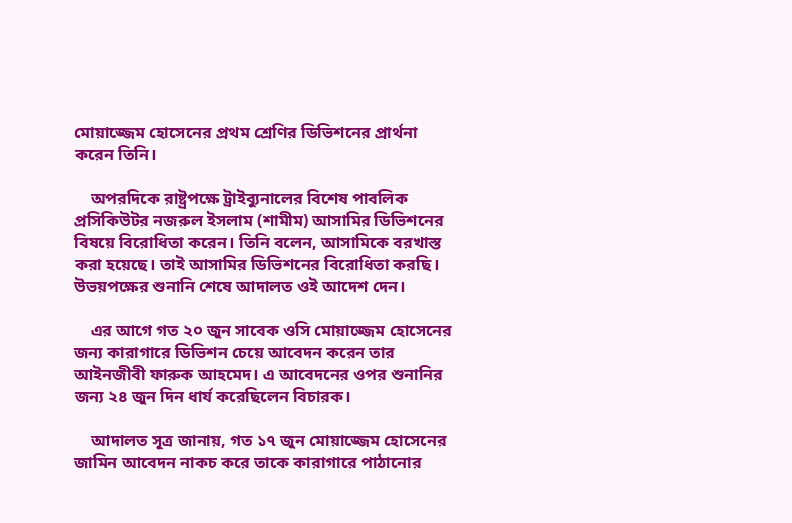মোয়াজ্জেম হোসেনের প্রথম শ্রেণির ডিভিশনের প্রার্থনা করেন তিনি।

    অপরদিকে রাষ্ট্রপক্ষে ট্রাইব্যুনালের বিশেষ পাবলিক প্রসিকিউটর নজরুল ইসলাম (শামীম) আসামির ডিভিশনের বিষয়ে বিরোধিতা করেন। তিনি বলেন, আসামিকে বরখাস্ত করা হয়েছে। তাই আসামির ডিভিশনের বিরোধিতা করছি। উভয়পক্ষের শুনানি শেষে আদালত ওই আদেশ দেন।

    এর আগে গত ২০ জুন সাবেক ওসি মোয়াজ্জেম হোসেনের জন্য কারাগারে ডিভিশন চেয়ে আবেদন করেন তার আইনজীবী ফারুক আহমেদ। এ আবেদনের ওপর শুনানির জন্য ২৪ জুন দিন ধার্য করেছিলেন বিচারক।

    আদালত সূত্র জানায়, গত ১৭ জুন মোয়াজ্জেম হোসেনের জামিন আবেদন নাকচ করে তাকে কারাগারে পাঠানোর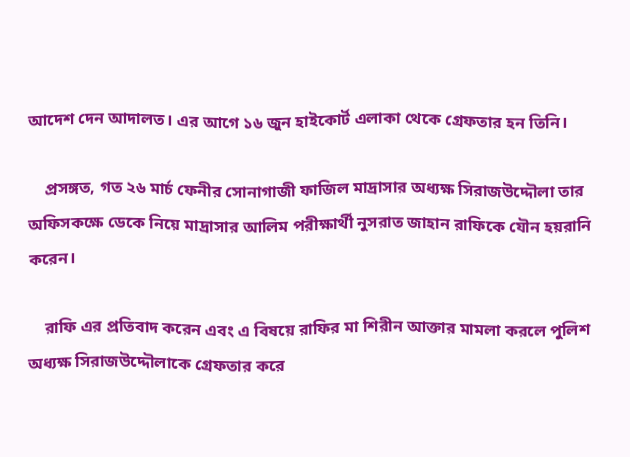আদেশ দেন আদালত। এর আগে ১৬ জুন হাইকোর্ট এলাকা থেকে গ্রেফতার হন তিনি।

    প্রসঙ্গত, গত ২৬ মার্চ ফেনীর সোনাগাজী ফাজিল মাদ্রাসার অধ্যক্ষ সিরাজউদ্দৌলা তার অফিসকক্ষে ডেকে নিয়ে মাদ্রাসার আলিম পরীক্ষার্থী নুসরাত জাহান রাফিকে যৌন হয়রানি করেন।

    রাফি এর প্রতিবাদ করেন এবং এ বিষয়ে রাফির মা শিরীন আক্তার মামলা করলে পুলিশ অধ্যক্ষ সিরাজউদ্দৌলাকে গ্রেফতার করে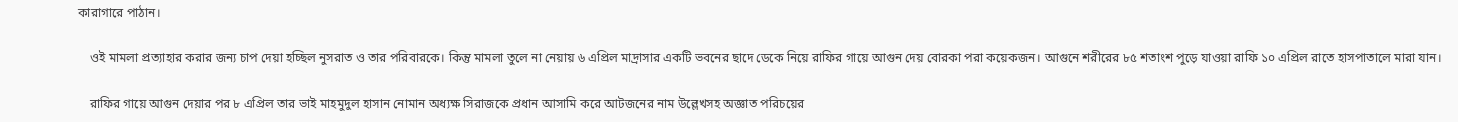কারাগারে পাঠান।

    ওই মামলা প্রত্যাহার করার জন্য চাপ দেয়া হচ্ছিল নুসরাত ও তার পরিবারকে। কিন্তু মামলা তুলে না নেয়ায় ৬ এপ্রিল মাদ্রাসার একটি ভবনের ছাদে ডেকে নিয়ে রাফির গায়ে আগুন দেয় বোরকা পরা কয়েকজন। আগুনে শরীরের ৮৫ শতাংশ পুড়ে যাওয়া রাফি ১০ এপ্রিল রাতে হাসপাতালে মারা যান।

    রাফির গায়ে আগুন দেয়ার পর ৮ এপ্রিল তার ভাই মাহমুদুল হাসান নোমান অধ্যক্ষ সিরাজকে প্রধান আসামি করে আটজনের নাম উল্লেখসহ অজ্ঞাত পরিচয়ের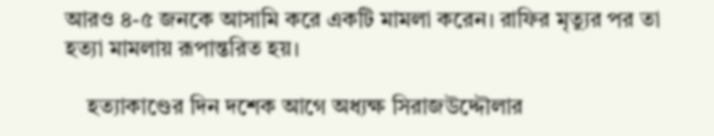আরও ৪-৫ জনকে আসামি করে একটি মামলা করেন। রাফির মৃত্যুর পর তা হত্যা মামলায় রূপান্তরিত হয়।

    হত্যাকাণ্ডের দিন দশেক আগে অধ্যক্ষ সিরাজউদ্দৌলার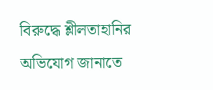বিরুদ্ধে শ্লীলতাহানির অভিযোগ জানাতে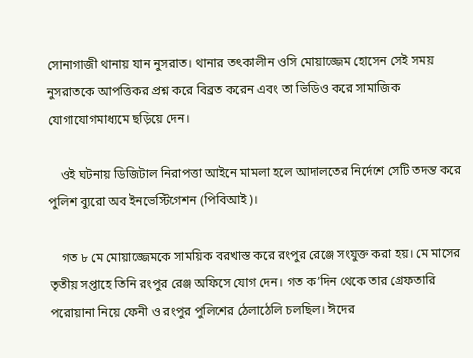সোনাগাজী থানায় যান নুসরাত। থানার তৎকালীন ওসি মোয়াজ্জেম হোসেন সেই সময় নুসরাতকে আপত্তিকর প্রশ্ন করে বিব্রত করেন এবং তা ভিডিও করে সামাজিক যোগাযোগমাধ্যমে ছড়িয়ে দেন।

    ওই ঘটনায় ডিজিটাল নিরাপত্তা আইনে মামলা হলে আদালতের নির্দেশে সেটি তদন্ত করে পুলিশ ব্যুরো অব ইনভেস্টিগেশন (পিবিআই)।

    গত ৮ মে মোয়াজ্জেমকে সাময়িক বরখাস্ত করে রংপুর রেঞ্জে সংযুক্ত করা হয়। মে মাসের তৃতীয় সপ্তাহে তিনি রংপুর রেঞ্জ অফিসে যোগ দেন। গত ক’দিন থেকে তার গ্রেফতারি পরোয়ানা নিয়ে ফেনী ও রংপুর পুলিশের ঠেলাঠেলি চলছিল। ঈদের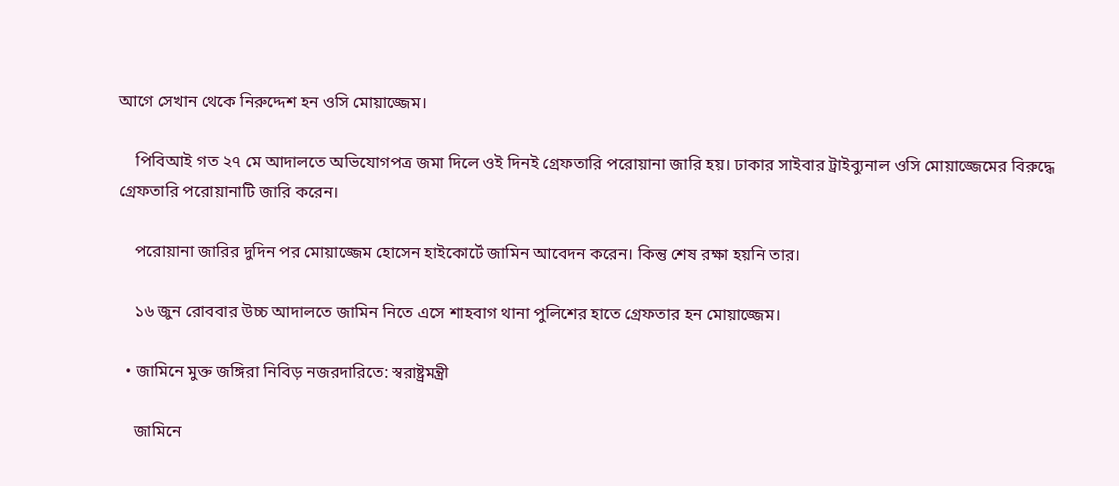আগে সেখান থেকে নিরুদ্দেশ হন ওসি মোয়াজ্জেম।

    পিবিআই গত ২৭ মে আদালতে অভিযোগপত্র জমা দিলে ওই দিনই গ্রেফতারি পরোয়ানা জারি হয়। ঢাকার সাইবার ট্রাইব্যুনাল ওসি মোয়াজ্জেমের বিরুদ্ধে গ্রেফতারি পরোয়ানাটি জারি করেন।

    পরোয়ানা জারির দুদিন পর মোয়াজ্জেম হোসেন হাইকোর্টে জামিন আবেদন করেন। কিন্তু শেষ রক্ষা হয়নি তার।

    ১৬ জুন রোববার উচ্চ আদালতে জামিন নিতে এসে শাহবাগ থানা পুলিশের হাতে গ্রেফতার হন মোয়াজ্জেম।

  • জামিনে মুক্ত জঙ্গিরা নিবিড় নজরদারিতে: স্বরাষ্ট্রমন্ত্রী

    জামিনে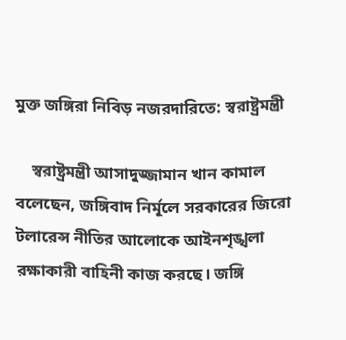মুক্ত জঙ্গিরা নিবিড় নজরদারিতে: স্বরাষ্ট্রমন্ত্রী

    স্বরাষ্ট্রমন্ত্রী আসাদুজ্জামান খান কামাল বলেছেন, জঙ্গিবাদ নির্মূলে সরকারের জিরো টলারেন্স নীতির আলোকে আইনশৃঙ্খলা রক্ষাকারী বাহিনী কাজ করছে। জঙ্গি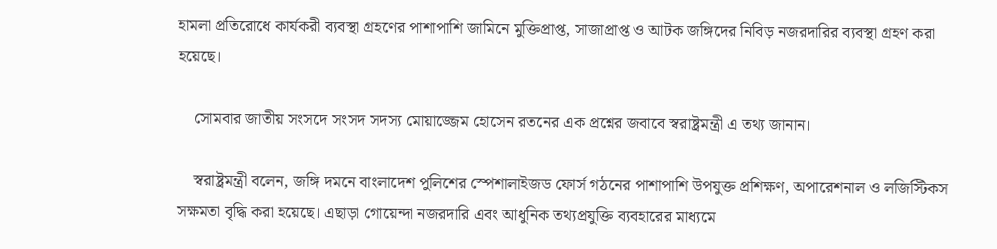হামলা প্রতিরোধে কার্যকরী ব্যবস্থা গ্রহণের পাশাপাশি জামিনে মুক্তিপ্রাপ্ত, সাজাপ্রাপ্ত ও আটক জঙ্গিদের নিবিড় নজরদারির ব্যবস্থা গ্রহণ করা হয়েছে।

    সোমবার জাতীয় সংসদে সংসদ সদস্য মোয়াজ্জেম হোসেন রতনের এক প্রশ্নের জবাবে স্বরাষ্ট্রমন্ত্রী এ তথ্য জানান।

    স্বরাষ্ট্রমন্ত্রী বলেন, জঙ্গি দমনে বাংলাদেশ পুলিশের স্পেশালাইজড ফোর্স গঠনের পাশাপাশি উপযুক্ত প্রশিক্ষণ, অপারেশনাল ও লজিস্টিকস সক্ষমতা বৃদ্ধি করা হয়েছে। এছাড়া গোয়েন্দা নজরদারি এবং আধুনিক তথ্যপ্রযুক্তি ব্যবহারের মাধ্যমে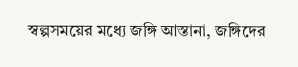স্বল্পসময়ের মধ্যে জঙ্গি আস্তানা, জঙ্গিদের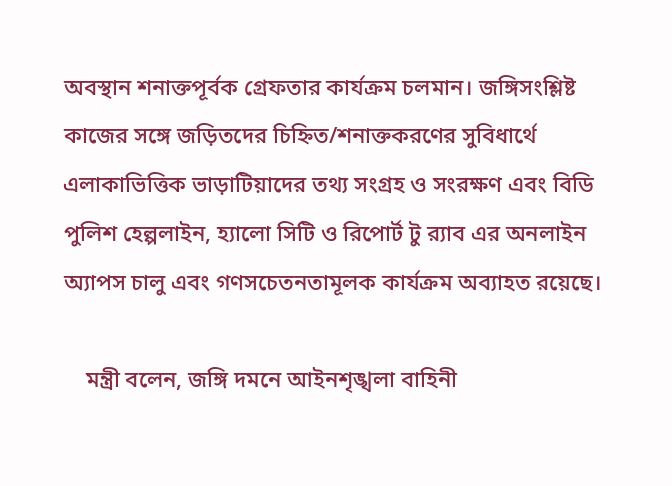অবস্থান শনাক্তপূর্বক গ্রেফতার কার্যক্রম চলমান। জঙ্গিসংশ্লিষ্ট কাজের সঙ্গে জড়িতদের চিহ্নিত/শনাক্তকরণের সুবিধার্থে এলাকাভিত্তিক ভাড়াটিয়াদের তথ্য সংগ্রহ ও সংরক্ষণ এবং বিডি পুলিশ হেল্পলাইন, হ্যালো সিটি ও রিপোর্ট টু র‌্যাব এর অনলাইন অ্যাপস চালু এবং গণসচেতনতামূলক কার্যক্রম অব্যাহত রয়েছে।

    মন্ত্রী বলেন, জঙ্গি দমনে আইনশৃঙ্খলা বাহিনী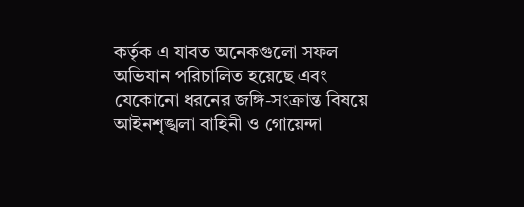কর্তৃক এ যাবত অনেকগুলো সফল অভিযান পরিচালিত হয়েছে এবং যেকোনো ধরনের জঙ্গি-সংক্রান্ত বিষয়ে আইনশৃঙ্খলা বাহিনী ও গোয়েন্দা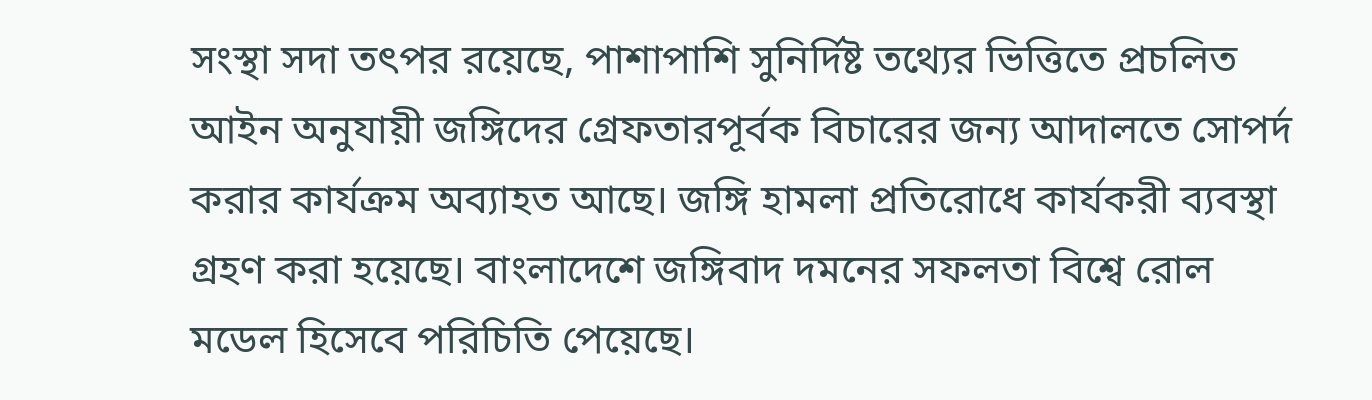সংস্থা সদা তৎপর রয়েছে, পাশাপাশি সুনির্দিষ্ট তথ্যের ভিত্তিতে প্রচলিত আইন অনুযায়ী জঙ্গিদের গ্রেফতারপূর্বক বিচারের জন্য আদালতে সোপর্দ করার কার্যক্রম অব্যাহত আছে। জঙ্গি হামলা প্রতিরোধে কার্যকরী ব্যবস্থা গ্রহণ করা হয়েছে। বাংলাদেশে জঙ্গিবাদ দমনের সফলতা বিশ্বে রোল মডেল হিসেবে পরিচিতি পেয়েছে।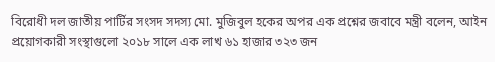বিরোধী দল জাতীয় পার্টির সংসদ সদস্য মো. মুজিবুল হকের অপর এক প্রশ্নের জবাবে মন্ত্রী বলেন, আইন প্রয়োগকারী সংস্থাগুলো ২০১৮ সালে এক লাখ ৬১ হাজার ৩২৩ জন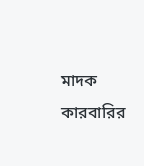মাদক কারবারির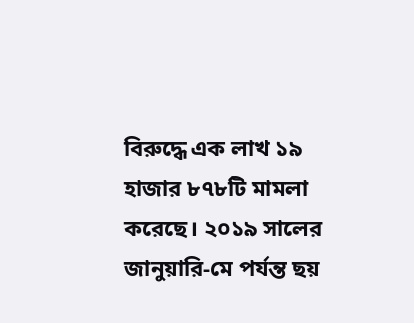বিরুদ্ধে এক লাখ ১৯ হাজার ৮৭৮টি মামলা করেছে। ২০১৯ সালের জানুয়ারি-মে পর্যন্ত ছয়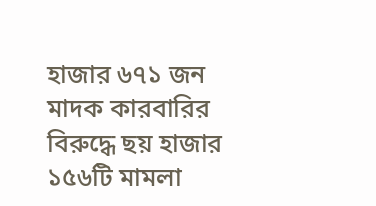হাজার ৬৭১ জন মাদক কারবারির বিরুদ্ধে ছয় হাজার ১৫৬টি মামলা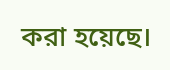করা হয়েছে।